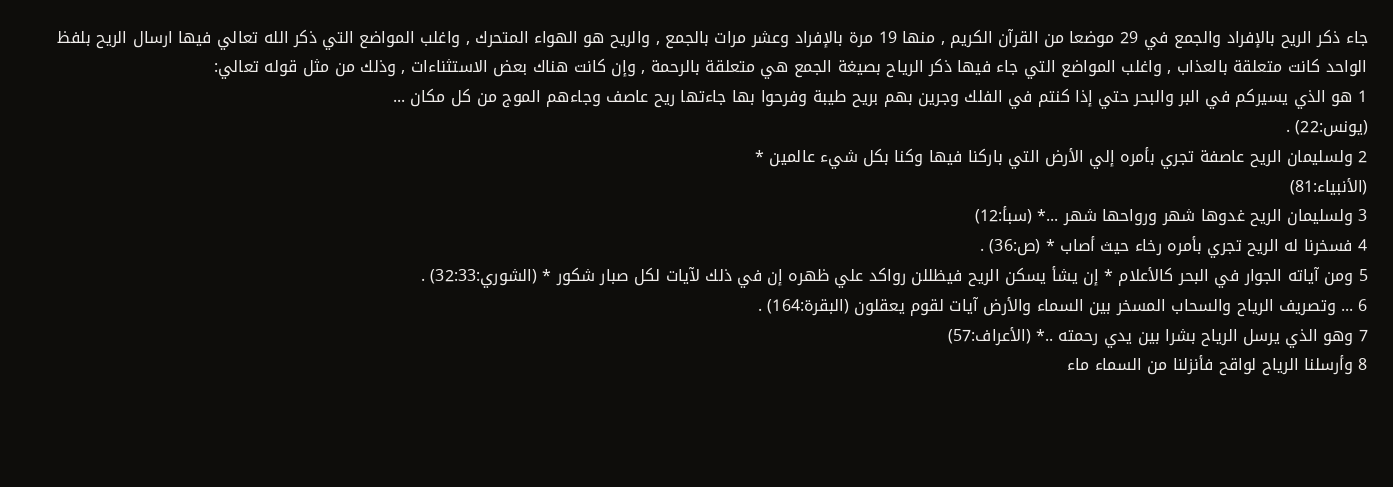جاء ذكر الريح بالإفراد والجمع في 29 موضعا من القرآن الكريم , منها 19 مرة بالإفراد وعشر مرات بالجمع , والريح هو الهواء المتحرك , واغلب المواضع التي ذكر الله تعالي فيها ارسال الريح بلفظ الواحد كانت متعلقة بالعذاب , واغلب المواضع التي جاء فيها ذكر الرياح بصيغة الجمع هي متعلقة بالرحمة , وإن كانت هناك بعض الاستثناءات , وذلك من مثل قوله تعالي:
1 هو الذي يسيركم في البر والبحر حتي إذا كنتم في الفلك وجرين بهم بريح طيبة وفرحوا بها جاءتها ريح عاصف وجاءهم الموج من كل مكان ...
(يونس:22) .
2 ولسليمان الريح عاصفة تجري بأمره إلي الأرض التي باركنا فيها وكنا بكل شيء عالمين *
(الأنبياء:81)
3 ولسليمان الريح غدوها شهر ورواحها شهر ...* (سبأ:12)
4 فسخرنا له الريح تجري بأمره رخاء حيث أصاب * (ص:36) .
5 ومن آياته الجوار في البحر كالأعلام * إن يشأ يسكن الريح فيظللن رواكد علي ظهره إن في ذلك لآيات لكل صبار شكور * (الشوري:32:33) .
6 ... وتصريف الرياح والسحاب المسخر بين السماء والأرض آيات لقوم يعقلون (البقرة:164) .
7 وهو الذي يرسل الرياح بشرا بين يدي رحمته ..* (الأعراف:57)
8 وأرسلنا الرياح لواقح فأنزلنا من السماء ماء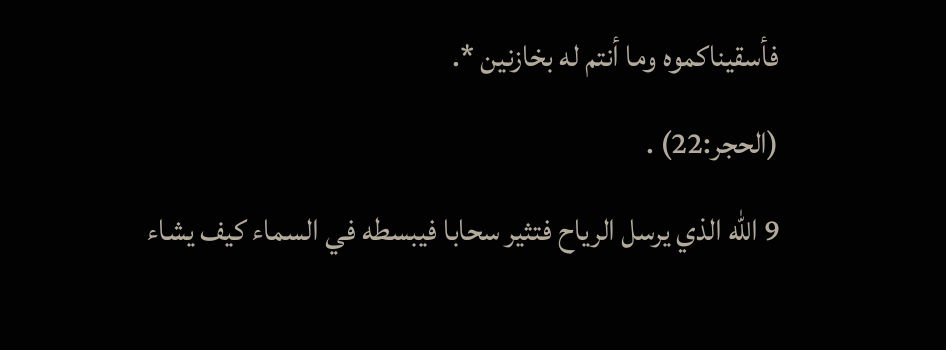فأسقيناكموه وما أنتم له بخازنين *.
(الحجر:22) .
9 الله الذي يرسل الرياح فتثير سحابا فيبسطه في السماء كيف يشاء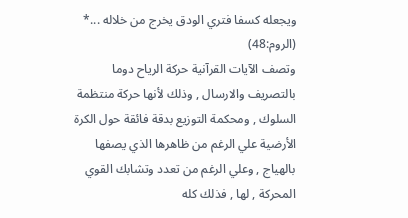ويجعله كسفا فتري الودق يخرج من خلاله ...* (الروم:48)
وتصف الآيات القرآنية حركة الرياح دوما بالتصريف والارسال , وذلك لأنها حركة منتظمة السلوك , ومحكمة التوزيع بدقة فائقة حول الكرة الأرضية علي الرغم من ظاهرها الذي يصفها بالهياج , وعلي الرغم من تعدد وتشابك القوي المحركة , لها , فذلك كله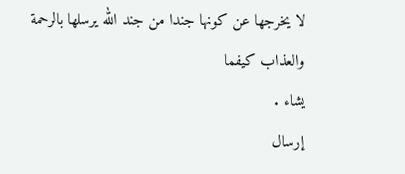لا يخرجها عن كونها جندا من جند الله يرسلها بالرحمة والعذاب كيفما
يشاء .
إرسال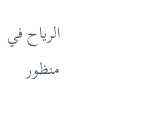الرياح في منظور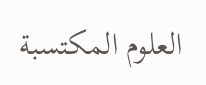العلوم المكتسبة